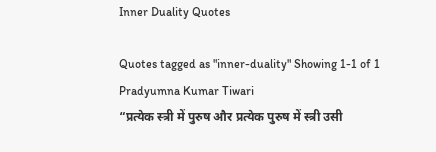Inner Duality Quotes

Quotes tagged as "inner-duality" Showing 1-1 of 1
Pradyumna Kumar Tiwari
“प्रत्येक स्त्री में पुरुष और प्रत्येक पुरुष में स्त्री उसी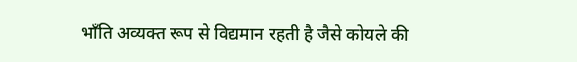भाँति अव्यक्त रूप से विद्यमान रहती है जैसे कोयले की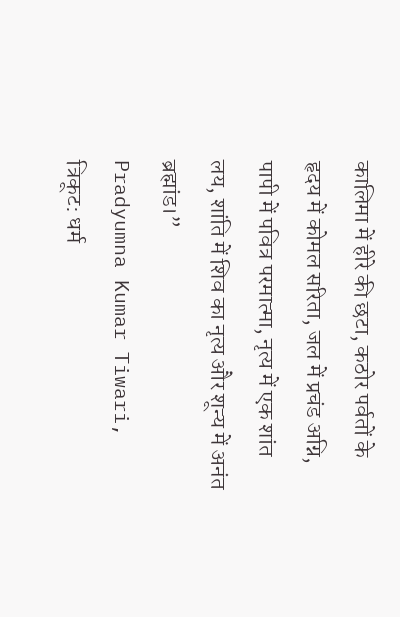कालिमा में हीरे की छटा, कठोर पर्वतों के हृदय में कोमल सरिता, जल में प्रचंड अग्नि, पापी में पवित्र परमात्मा, नृत्य में एक शांत लय, शांति में शिव का नृत्य और शून्य में अनंत ब्रह्मांड।”
Pradyumna Kumar Tiwari, त्रिकूट: धर्म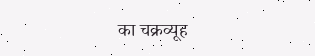का चक्रव्यूह